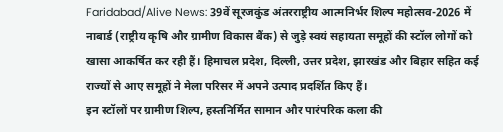Faridabad/Alive News: 39वें सूरजकुंड अंतरराष्ट्रीय आत्मनिर्भर शिल्प महोत्सव-2026 में नाबार्ड (राष्ट्रीय कृषि और ग्रामीण विकास बैंक) से जुड़े स्वयं सहायता समूहों की स्टॉल लोगों को खासा आकर्षित कर रही हैं। हिमाचल प्रदेश, दिल्ली, उत्तर प्रदेश, झारखंड और बिहार सहित कई राज्यों से आए समूहों ने मेला परिसर में अपने उत्पाद प्रदर्शित किए हैं।
इन स्टॉलों पर ग्रामीण शिल्प, हस्तनिर्मित सामान और पारंपरिक कला की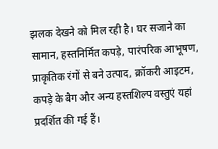झलक देखने को मिल रही है। घर सजाने का सामान, हस्तनिर्मित कपड़े, पारंपरिक आभूषण, प्राकृतिक रंगों से बने उत्पाद, क्रॉकरी आइटम, कपड़े के बैग और अन्य हस्तशिल्प वस्तुएं यहां प्रदर्शित की गई हैं।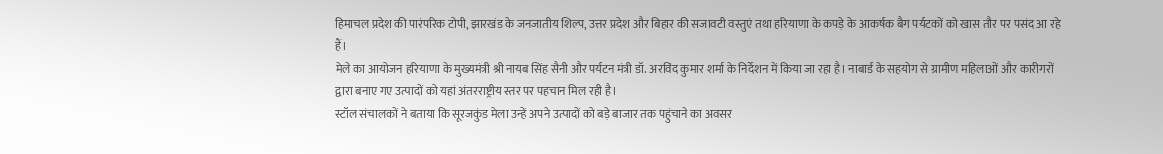हिमाचल प्रदेश की पारंपरिक टोपी, झारखंड के जनजातीय शिल्प, उत्तर प्रदेश और बिहार की सजावटी वस्तुएं तथा हरियाणा के कपड़े के आकर्षक बैग पर्यटकों को खास तौर पर पसंद आ रहे हैं।
मेले का आयोजन हरियाणा के मुख्यमंत्री श्री नायब सिंह सैनी और पर्यटन मंत्री डॉ. अरविंद कुमार शर्मा के निर्देशन में किया जा रहा है। नाबार्ड के सहयोग से ग्रामीण महिलाओं और कारीगरों द्वारा बनाए गए उत्पादों को यहां अंतरराष्ट्रीय स्तर पर पहचान मिल रही है।
स्टॉल संचालकों ने बताया कि सूरजकुंड मेला उन्हें अपने उत्पादों को बड़े बाजार तक पहुंचाने का अवसर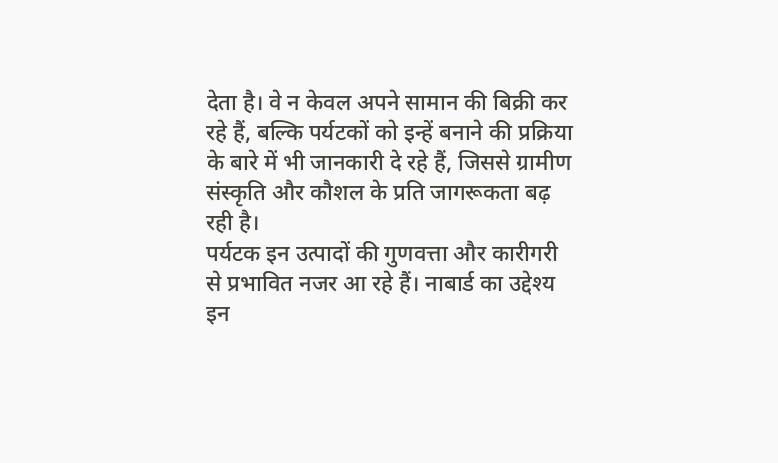देता है। वे न केवल अपने सामान की बिक्री कर रहे हैं, बल्कि पर्यटकों को इन्हें बनाने की प्रक्रिया के बारे में भी जानकारी दे रहे हैं, जिससे ग्रामीण संस्कृति और कौशल के प्रति जागरूकता बढ़ रही है।
पर्यटक इन उत्पादों की गुणवत्ता और कारीगरी से प्रभावित नजर आ रहे हैं। नाबार्ड का उद्देश्य इन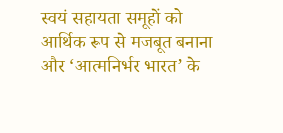स्वयं सहायता समूहों को आर्थिक रूप से मजबूत बनाना और ‘आत्मनिर्भर भारत’ के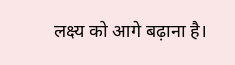लक्ष्य को आगे बढ़ाना है।